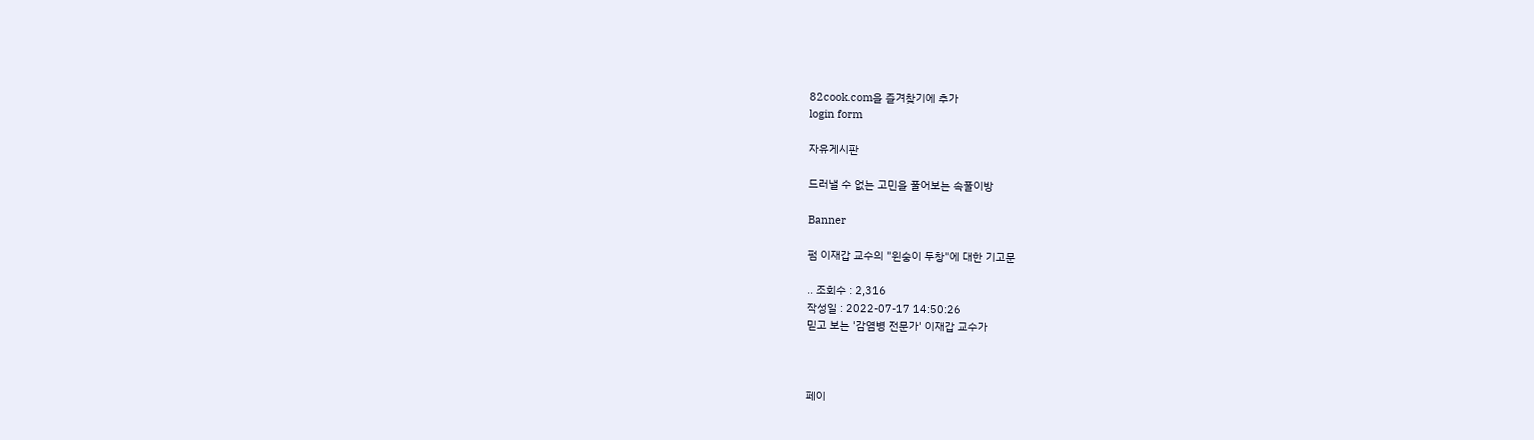82cook.com을 즐겨찾기에 추가
login form

자유게시판

드러낼 수 없는 고민을 풀어보는 속풀이방

Banner

펌 이재갑 교수의 "윈숭이 두창"에 대한 기고문

.. 조회수 : 2,316
작성일 : 2022-07-17 14:50:26
믿고 보는 '감염병 전문가' 이재갑 교수가



페이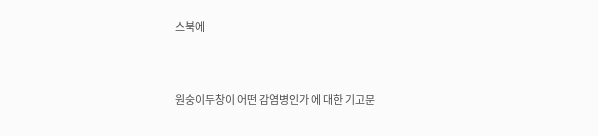스북에



원숭이두창이 어떤 감염병인가 에 대한 기고문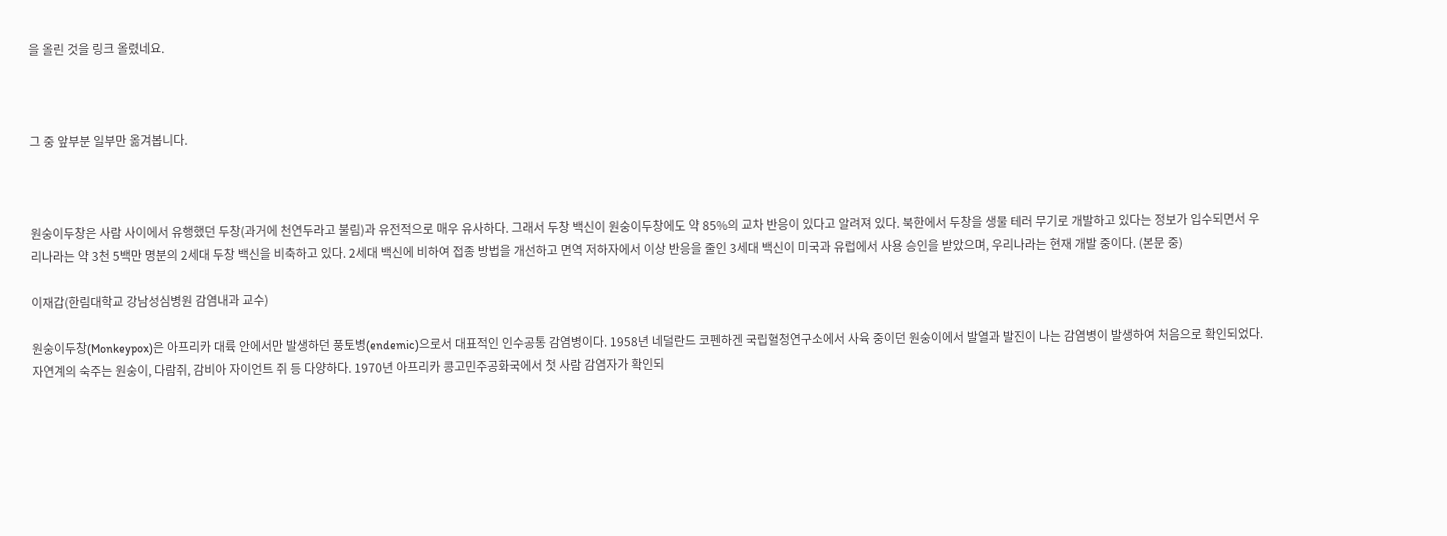을 올린 것을 링크 올렸네요.



그 중 앞부분 일부만 옮겨봅니다.



원숭이두창은 사람 사이에서 유행했던 두창(과거에 천연두라고 불림)과 유전적으로 매우 유사하다. 그래서 두창 백신이 원숭이두창에도 약 85%의 교차 반응이 있다고 알려져 있다. 북한에서 두창을 생물 테러 무기로 개발하고 있다는 정보가 입수되면서 우리나라는 약 3천 5백만 명분의 2세대 두창 백신을 비축하고 있다. 2세대 백신에 비하여 접종 방법을 개선하고 면역 저하자에서 이상 반응을 줄인 3세대 백신이 미국과 유럽에서 사용 승인을 받았으며, 우리나라는 현재 개발 중이다. (본문 중)

이재갑(한림대학교 강남성심병원 감염내과 교수)

원숭이두창(Monkeypox)은 아프리카 대륙 안에서만 발생하던 풍토병(endemic)으로서 대표적인 인수공통 감염병이다. 1958년 네덜란드 코펜하겐 국립혈청연구소에서 사육 중이던 원숭이에서 발열과 발진이 나는 감염병이 발생하여 처음으로 확인되었다. 자연계의 숙주는 원숭이, 다람쥐, 감비아 자이언트 쥐 등 다양하다. 1970년 아프리카 콩고민주공화국에서 첫 사람 감염자가 확인되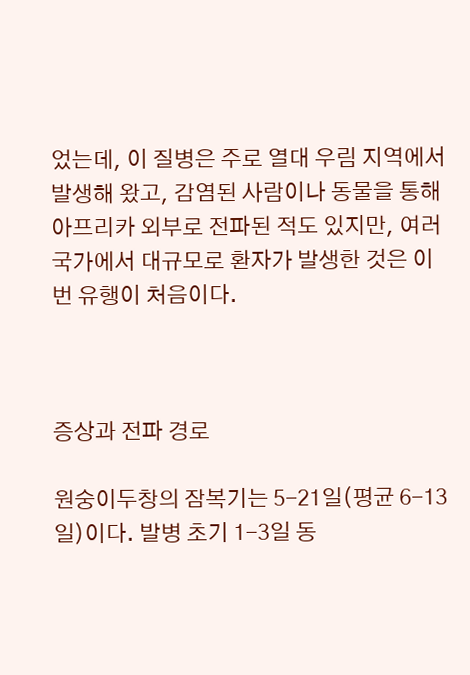었는데, 이 질병은 주로 열대 우림 지역에서 발생해 왔고, 감염된 사람이나 동물을 통해 아프리카 외부로 전파된 적도 있지만, 여러 국가에서 대규모로 환자가 발생한 것은 이번 유행이 처음이다.



증상과 전파 경로

원숭이두창의 잠복기는 5-21일(평균 6-13일)이다. 발병 초기 1-3일 동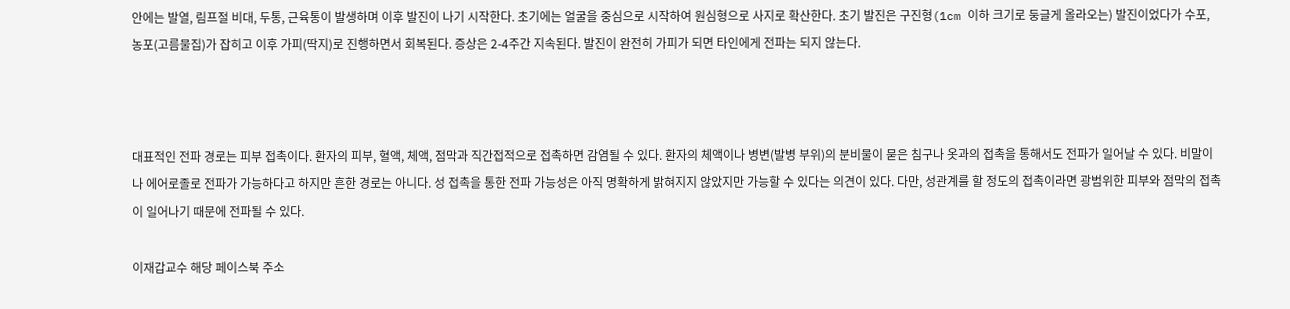안에는 발열, 림프절 비대, 두통, 근육통이 발생하며 이후 발진이 나기 시작한다. 초기에는 얼굴을 중심으로 시작하여 원심형으로 사지로 확산한다. 초기 발진은 구진형(1cm 이하 크기로 둥글게 올라오는) 발진이었다가 수포, 농포(고름물집)가 잡히고 이후 가피(딱지)로 진행하면서 회복된다. 증상은 2-4주간 지속된다. 발진이 완전히 가피가 되면 타인에게 전파는 되지 않는다.



대표적인 전파 경로는 피부 접촉이다. 환자의 피부, 혈액, 체액, 점막과 직간접적으로 접촉하면 감염될 수 있다. 환자의 체액이나 병변(발병 부위)의 분비물이 묻은 침구나 옷과의 접촉을 통해서도 전파가 일어날 수 있다. 비말이나 에어로졸로 전파가 가능하다고 하지만 흔한 경로는 아니다. 성 접촉을 통한 전파 가능성은 아직 명확하게 밝혀지지 않았지만 가능할 수 있다는 의견이 있다. 다만, 성관계를 할 정도의 접촉이라면 광범위한 피부와 점막의 접촉이 일어나기 때문에 전파될 수 있다.

이재갑교수 해당 페이스북 주소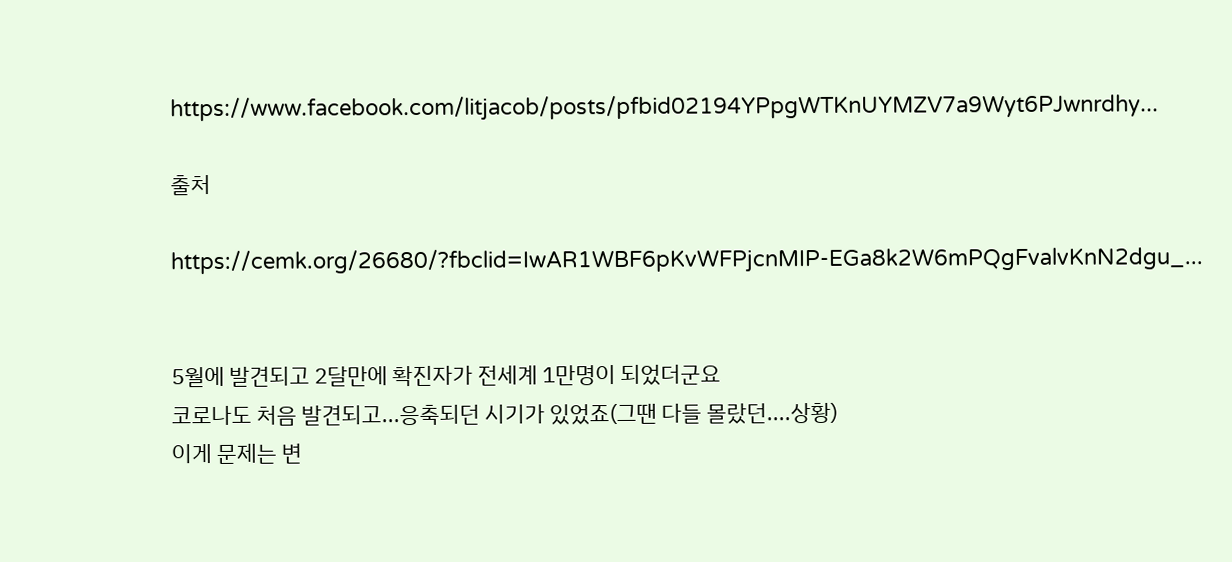https://www.facebook.com/litjacob/posts/pfbid02194YPpgWTKnUYMZV7a9Wyt6PJwnrdhy...

출처

https://cemk.org/26680/?fbclid=IwAR1WBF6pKvWFPjcnMIP-EGa8k2W6mPQgFvalvKnN2dgu_...


5월에 발견되고 2달만에 확진자가 전세계 1만명이 되었더군요
코로나도 처음 발견되고...응축되던 시기가 있었죠(그땐 다들 몰랐던....상황)
이게 문제는 변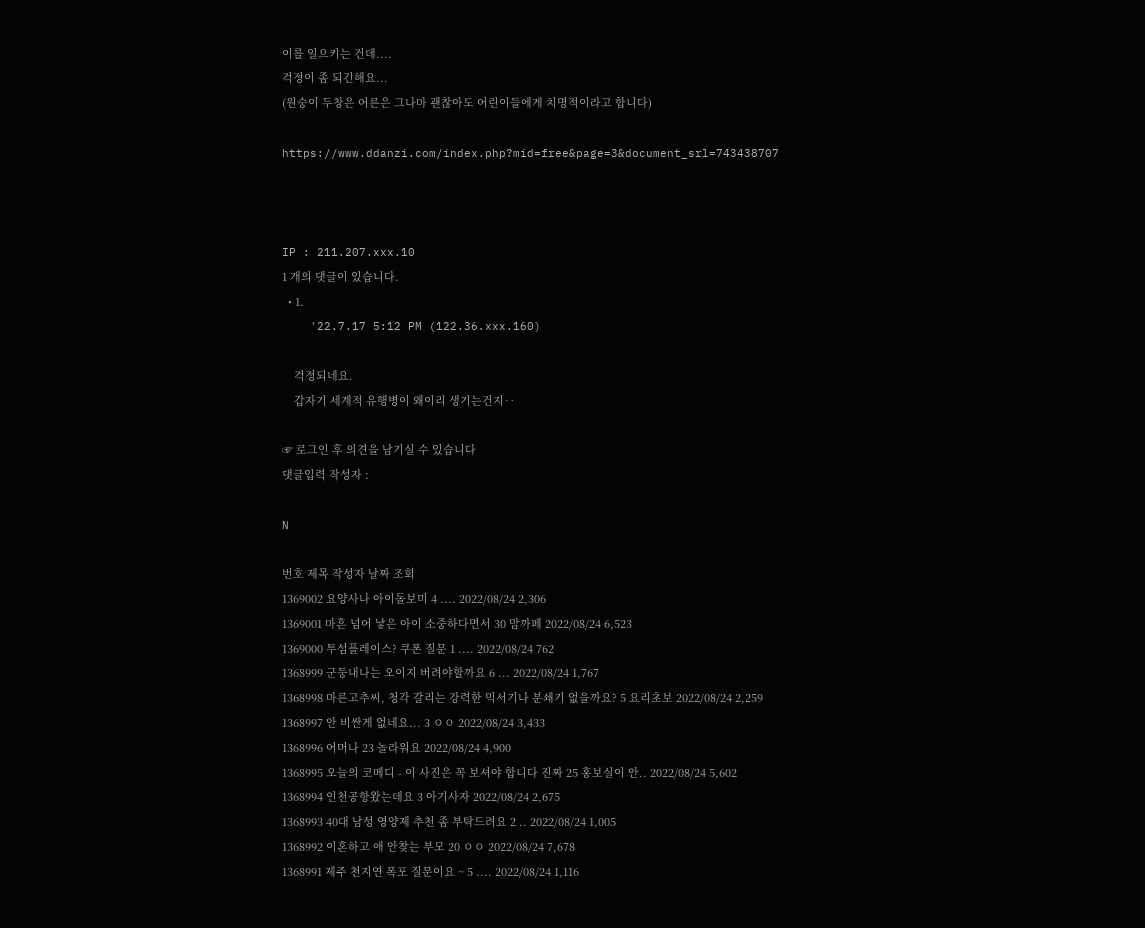이를 일으키는 건데....
걱정이 좀 되긴해요...
(원숭이 두창은 어른은 그나마 괜찮아도 어린이들에게 치명적이라고 합니다)

https://www.ddanzi.com/index.php?mid=free&page=3&document_srl=743438707



IP : 211.207.xxx.10
1 개의 댓글이 있습니다.
  • 1.
    '22.7.17 5:12 PM (122.36.xxx.160)

    걱정되네요.
    갑자기 세계적 유행병이 왜이리 생기는건지‥

☞ 로그인 후 의견을 남기실 수 있습니다
댓글입력 작성자 :

N

번호 제목 작성자 날짜 조회
1369002 요양사나 아이돌보미 4 .... 2022/08/24 2,306
1369001 마흔 넘어 낳은 아이 소중하다면서 30 맘까페 2022/08/24 6,523
1369000 투섬플레이스? 쿠폰 질문 1 .... 2022/08/24 762
1368999 군둥내나는 오이지 버려야할까요 6 ... 2022/08/24 1,767
1368998 마른고추씨, 청각 갈리는 강력한 믹서기나 분쇄기 없을까요? 5 요리초보 2022/08/24 2,259
1368997 안 비싼게 없네요... 3 ㅇㅇ 2022/08/24 3,433
1368996 어머나 23 놀라워요 2022/08/24 4,900
1368995 오늘의 코메디 - 이 사진은 꼭 보셔야 합니다 진짜 25 홍보실이 안.. 2022/08/24 5,602
1368994 인천공항왔는데요 3 아기사자 2022/08/24 2,675
1368993 40대 남성 영양제 추천 좀 부탁드려요 2 .. 2022/08/24 1,005
1368992 이혼하고 애 안찾는 부모 20 ㅇㅇ 2022/08/24 7,678
1368991 제주 천지연 폭포 질문이요 ~ 5 .... 2022/08/24 1,116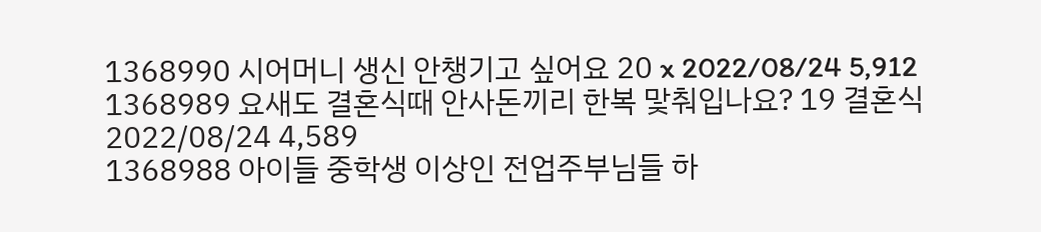1368990 시어머니 생신 안챙기고 싶어요 20 x 2022/08/24 5,912
1368989 요새도 결혼식때 안사돈끼리 한복 맟춰입나요? 19 결혼식 2022/08/24 4,589
1368988 아이들 중학생 이상인 전업주부님들 하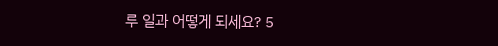루 일과 어떻게 되세요? 5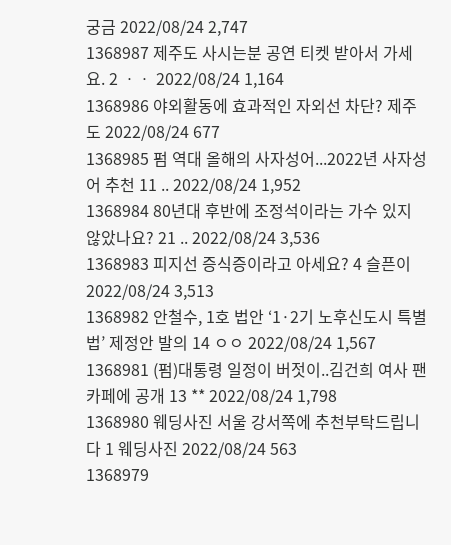궁금 2022/08/24 2,747
1368987 제주도 사시는분 공연 티켓 받아서 가세요. 2 ㆍㆍ 2022/08/24 1,164
1368986 야외활동에 효과적인 자외선 차단? 제주도 2022/08/24 677
1368985 펌 역대 올해의 사자성어...2022년 사자성어 추천 11 .. 2022/08/24 1,952
1368984 80년대 후반에 조정석이라는 가수 있지 않았나요? 21 .. 2022/08/24 3,536
1368983 피지선 증식증이라고 아세요? 4 슬픈이 2022/08/24 3,513
1368982 안철수, 1호 법안 ‘1·2기 노후신도시 특별법’ 제정안 발의 14 ㅇㅇ 2022/08/24 1,567
1368981 (펌)대통령 일정이 버젓이..김건희 여사 팬카페에 공개 13 ** 2022/08/24 1,798
1368980 웨딩사진 서울 강서쪽에 추천부탁드립니다 1 웨딩사진 2022/08/24 563
1368979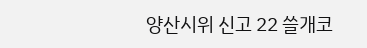양산시위 신고 22 쓸개코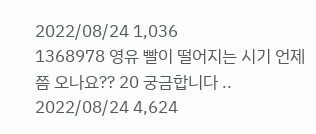2022/08/24 1,036
1368978 영유 빨이 떨어지는 시기 언제쯤 오나요?? 20 궁금합니다 .. 2022/08/24 4,624